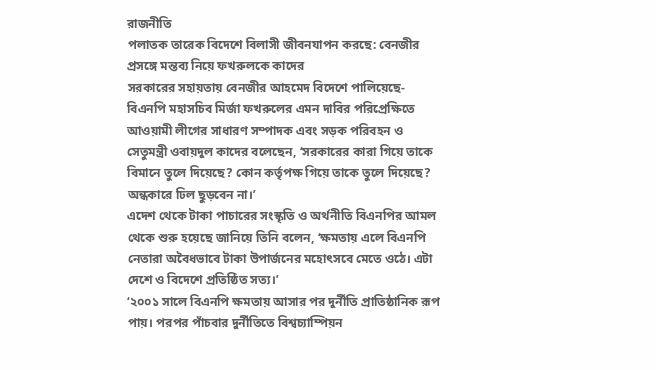রাজনীতি
পলাতক তারেক বিদেশে বিলাসী জীবনযাপন করছে: বেনজীর প্রসঙ্গে মন্তব্য নিয়ে ফখরুলকে কাদের
সরকারের সহায়তায় বেনজীর আহমেদ বিদেশে পালিয়েছে- বিএনপি মহাসচিব মির্জা ফখরুলের এমন দাবির পরিপ্রেক্ষিতে আওয়ামী লীগের সাধারণ সম্পাদক এবং সড়ক পরিবহন ও সেতুমন্ত্রী ওবায়দুল কাদের বলেছেন, ‘সরকারের কারা গিয়ে তাকে বিমানে তুলে দিয়েছে? কোন কর্তৃপক্ষ গিয়ে তাকে তুলে দিয়েছে? অন্ধকারে ঢিল ছুড়বেন না।’
এদেশ থেকে টাকা পাচারের সংস্কৃতি ও অর্থনীতি বিএনপির আমল থেকে শুরু হয়েছে জানিয়ে তিনি বলেন, ‘ক্ষমতায় এলে বিএনপি নেতারা অবৈধভাবে টাকা উপার্জনের মহোৎসবে মেতে ওঠে। এটা দেশে ও বিদেশে প্রতিষ্ঠিত সত্য।’
‘২০০১ সালে বিএনপি ক্ষমতায় আসার পর দুর্নীতি প্রাতিষ্ঠানিক রূপ পায়। পরপর পাঁচবার দুর্নীতিতে বিশ্বচ্যাম্পিয়ন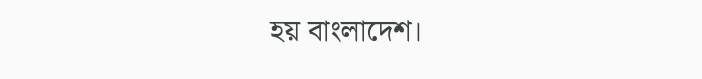হয় বাংলাদেশ।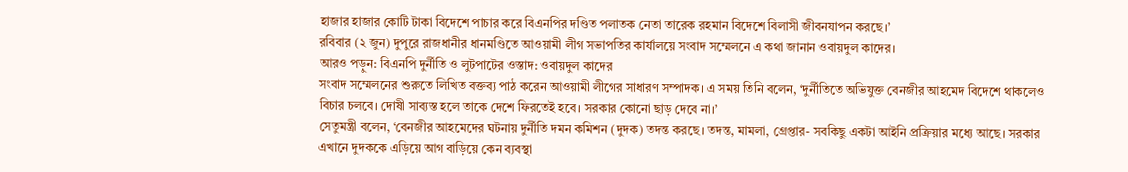হাজার হাজার কোটি টাকা বিদেশে পাচার করে বিএনপির দণ্ডিত পলাতক নেতা তারেক রহমান বিদেশে বিলাসী জীবনযাপন করছে।’
রবিবার (২ জুন) দুপুরে রাজধানীর ধানমণ্ডিতে আওয়ামী লীগ সভাপতির কার্যালয়ে সংবাদ সম্মেলনে এ কথা জানান ওবায়দুল কাদের।
আরও পড়ুন: বিএনপি দুর্নীতি ও লুটপাটের ওস্তাদ: ওবায়দুল কাদের
সংবাদ সম্মেলনের শুরুতে লিখিত বক্তব্য পাঠ করেন আওয়ামী লীগের সাধারণ সম্পাদক। এ সময় তিনি বলেন, ‘দুর্নীতিতে অভিযুক্ত বেনজীর আহমেদ বিদেশে থাকলেও বিচার চলবে। দোষী সাব্যস্ত হলে তাকে দেশে ফিরতেই হবে। সরকার কোনো ছাড় দেবে না।’
সেতুমন্ত্রী বলেন, ‘বেনজীর আহমেদের ঘটনায় দুর্নীতি দমন কমিশন (দুদক) তদন্ত করছে। তদন্ত, মামলা, গ্রেপ্তার- সবকিছু একটা আইনি প্রক্রিয়ার মধ্যে আছে। সরকার এখানে দুদককে এড়িয়ে আগ বাড়িয়ে কেন ব্যবস্থা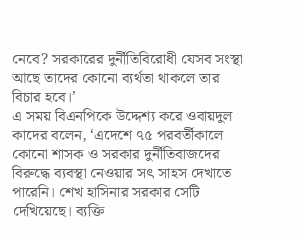নেবে? সরকারের দুর্নীতিবিরোধী যেসব সংস্থা আছে তাদের কোনো ব্যর্থতা থাকলে তার বিচার হবে।’
এ সময় বিএনপিকে উদ্দেশ্য করে ওবায়দুল কাদের বলেন, ‘এদেশে ৭৫ পরবর্তীকালে কোনো শাসক ও সরকার দুর্নীতিবাজদের বিরুদ্ধে ব্যবস্থা নেওয়ার সৎ সাহস দেখাতে পারেনি। শেখ হাসিনার সরকার সেটি দেখিয়েছে। ব্যক্তি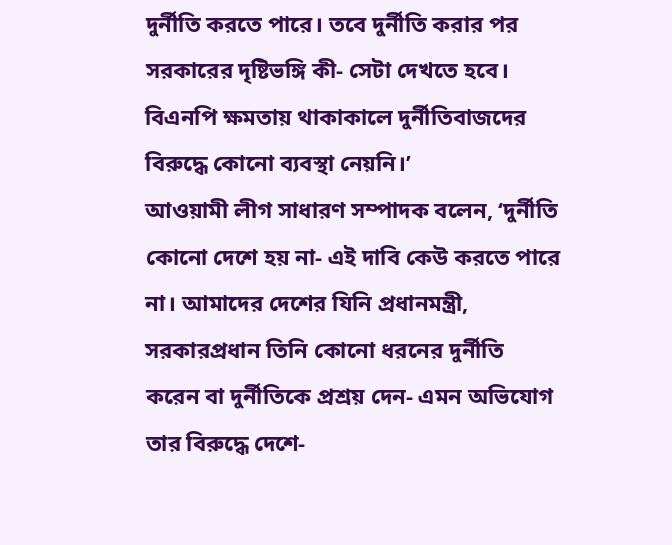দুর্নীতি করতে পারে। তবে দুর্নীতি করার পর সরকারের দৃষ্টিভঙ্গি কী- সেটা দেখতে হবে। বিএনপি ক্ষমতায় থাকাকালে দুর্নীতিবাজদের বিরুদ্ধে কোনো ব্যবস্থা নেয়নি।’
আওয়ামী লীগ সাধারণ সম্পাদক বলেন, ‘দুর্নীতি কোনো দেশে হয় না- এই দাবি কেউ করতে পারে না। আমাদের দেশের যিনি প্রধানমন্ত্রী, সরকারপ্রধান তিনি কোনো ধরনের দুর্নীতি করেন বা দুর্নীতিকে প্রশ্রয় দেন- এমন অভিযোগ তার বিরুদ্ধে দেশে-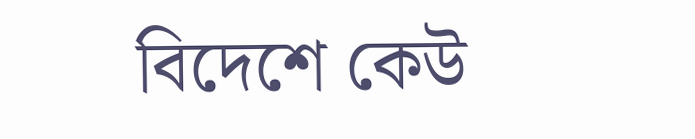বিদেশে কেউ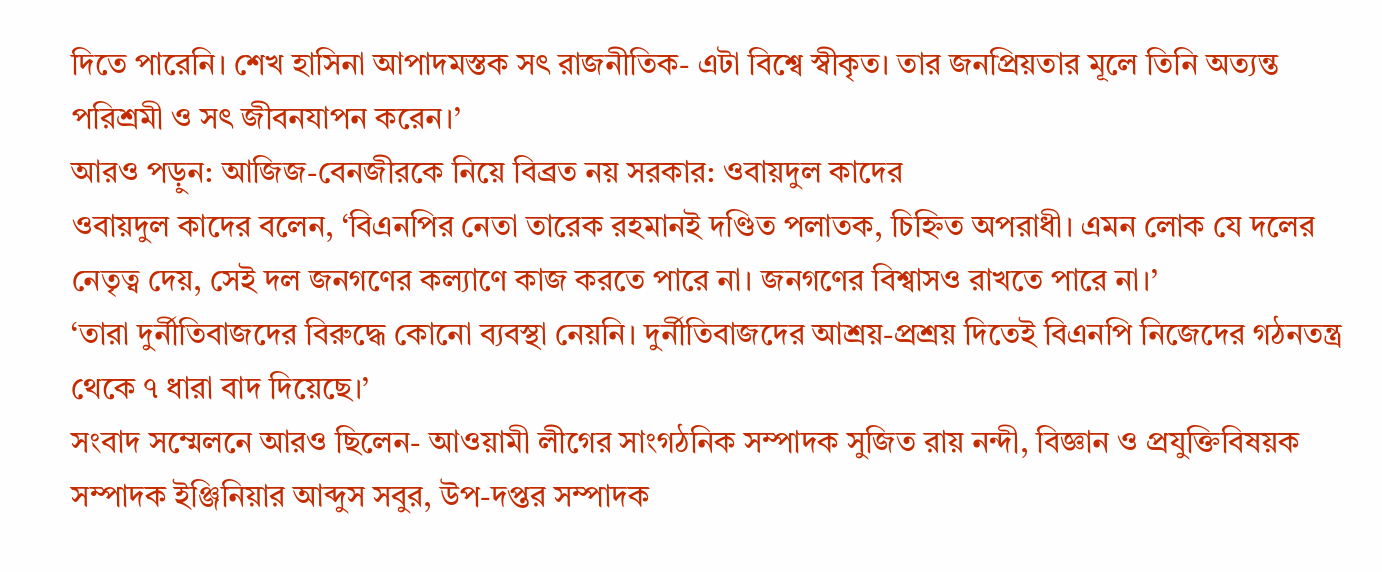দিতে পারেনি। শেখ হাসিনা আপাদমস্তক সৎ রাজনীতিক- এটা বিশ্বে স্বীকৃত। তার জনপ্রিয়তার মূলে তিনি অত্যন্ত পরিশ্রমী ও সৎ জীবনযাপন করেন।’
আরও পড়ুন: আজিজ-বেনজীরকে নিয়ে বিব্রত নয় সরকার: ওবায়দুল কাদের
ওবায়দুল কাদের বলেন, ‘বিএনপির নেতা তারেক রহমানই দণ্ডিত পলাতক, চিহ্নিত অপরাধী। এমন লোক যে দলের নেতৃত্ব দেয়, সেই দল জনগণের কল্যাণে কাজ করতে পারে না। জনগণের বিশ্বাসও রাখতে পারে না।’
‘তারা দুর্নীতিবাজদের বিরুদ্ধে কোনো ব্যবস্থা নেয়নি। দুর্নীতিবাজদের আশ্রয়-প্রশ্রয় দিতেই বিএনপি নিজেদের গঠনতন্ত্র থেকে ৭ ধারা বাদ দিয়েছে।’
সংবাদ সম্মেলনে আরও ছিলেন- আওয়ামী লীগের সাংগঠনিক সম্পাদক সুজিত রায় নন্দী, বিজ্ঞান ও প্রযুক্তিবিষয়ক সম্পাদক ইঞ্জিনিয়ার আব্দুস সবুর, উপ-দপ্তর সম্পাদক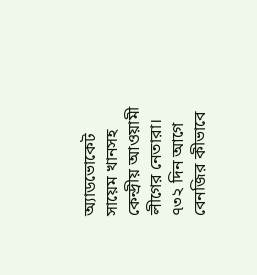অ্যাডভোকেট সায়েম খানসহ কেন্দ্রীয় আওয়ামী লীগের নেতারা।
৭৩২ দিন আগে
বেনজির কীভাবে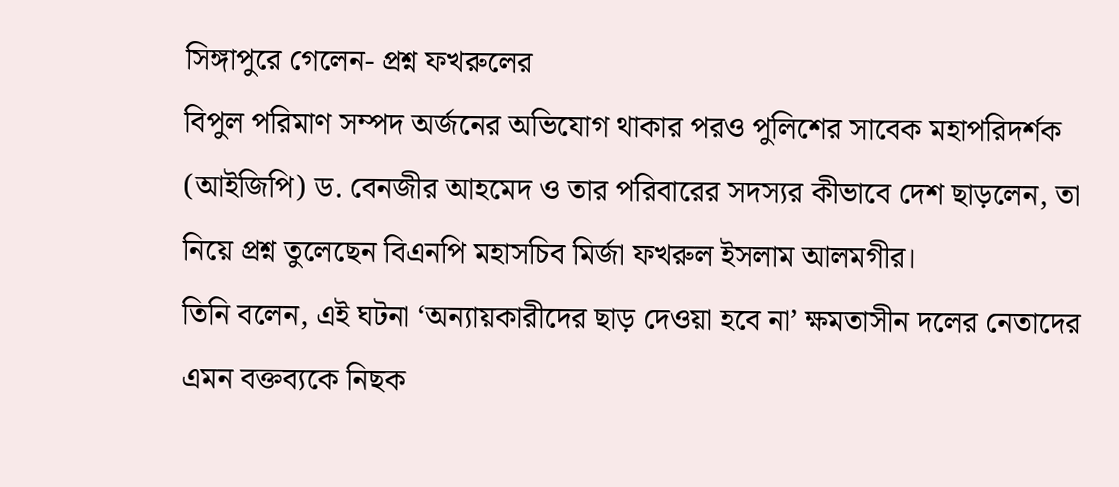সিঙ্গাপুরে গেলেন- প্রশ্ন ফখরুলের
বিপুল পরিমাণ সম্পদ অর্জনের অভিযোগ থাকার পরও পুলিশের সাবেক মহাপরিদর্শক (আইজিপি) ড. বেনজীর আহমেদ ও তার পরিবারের সদস্যর কীভাবে দেশ ছাড়লেন, তা নিয়ে প্রশ্ন তুলেছেন বিএনপি মহাসচিব মির্জা ফখরুল ইসলাম আলমগীর।
তিনি বলেন, এই ঘটনা ‘অন্যায়কারীদের ছাড় দেওয়া হবে না’ ক্ষমতাসীন দলের নেতাদের এমন বক্তব্যকে নিছক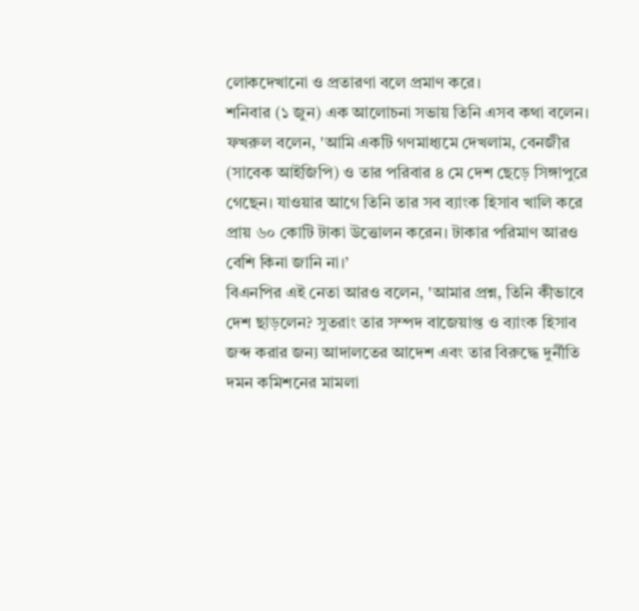লোকদেখানো ও প্রতারণা বলে প্রমাণ করে।
শনিবার (১ জুন) এক আলোচনা সভায় তিনি এসব কথা বলেন।
ফখরুল বলেন, 'আমি একটি গণমাধ্যমে দেখলাম, বেনজীর (সাবেক আইজিপি) ও তার পরিবার ৪ মে দেশ ছেড়ে সিঙ্গাপুরে গেছেন। যাওয়ার আগে তিনি তার সব ব্যাংক হিসাব খালি করে প্রায় ৬০ কোটি টাকা উত্তোলন করেন। টাকার পরিমাণ আরও বেশি কিনা জানি না।’
বিএনপির এই নেতা আরও বলেন, 'আমার প্রশ্ন, তিনি কীভাবে দেশ ছাড়লেন? সুতরাং তার সম্পদ বাজেয়াপ্ত ও ব্যাংক হিসাব জব্দ করার জন্য আদালতের আদেশ এবং তার বিরুদ্ধে দুর্নীতি দমন কমিশনের মামলা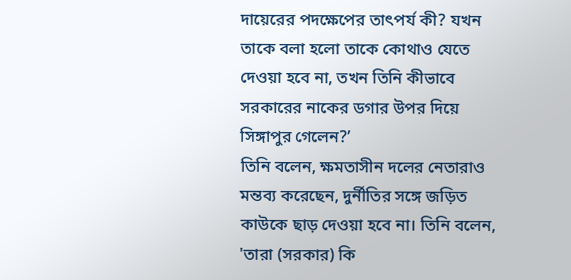দায়েরের পদক্ষেপের তাৎপর্য কী? যখন তাকে বলা হলো তাকে কোথাও যেতে দেওয়া হবে না, তখন তিনি কীভাবে সরকারের নাকের ডগার উপর দিয়ে সিঙ্গাপুর গেলেন?’
তিনি বলেন, ক্ষমতাসীন দলের নেতারাও মন্তব্য করেছেন, দুর্নীতির সঙ্গে জড়িত কাউকে ছাড় দেওয়া হবে না। তিনি বলেন, 'তারা (সরকার) কি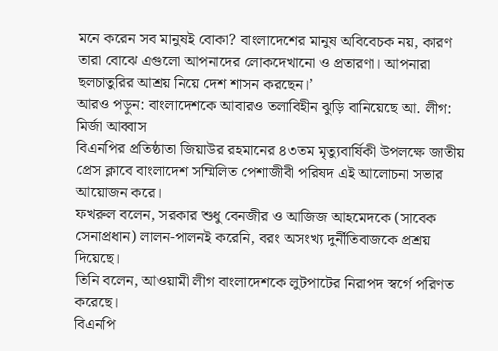মনে করেন সব মানুষই বোকা? বাংলাদেশের মানুষ অবিবেচক নয়, কারণ তারা বোঝে এগুলো আপনাদের লোকদেখানো ও প্রতারণা। আপনারা ছলচাতুরির আশ্রয় নিয়ে দেশ শাসন করছেন।’
আরও পড়ুন: বাংলাদেশকে আবারও তলাবিহীন ঝুড়ি বানিয়েছে আ. লীগ: মির্জা আব্বাস
বিএনপির প্রতিষ্ঠাতা জিয়াউর রহমানের ৪৩তম মৃত্যুবার্ষিকী উপলক্ষে জাতীয় প্রেস ক্লাবে বাংলাদেশ সম্মিলিত পেশাজীবী পরিষদ এই আলোচনা সভার আয়োজন করে।
ফখরুল বলেন, সরকার শুধু বেনজীর ও আজিজ আহমেদকে (সাবেক সেনাপ্রধান) লালন-পালনই করেনি, বরং অসংখ্য দুর্নীতিবাজকে প্রশ্রয় দিয়েছে।
তিনি বলেন, আওয়ামী লীগ বাংলাদেশকে লুটপাটের নিরাপদ স্বর্গে পরিণত করেছে।
বিএনপি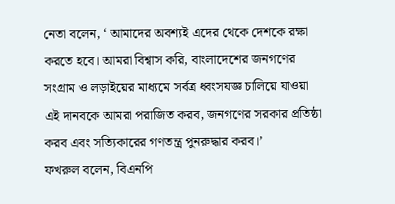নেতা বলেন, ‘ আমাদের অবশ্যই এদের থেকে দেশকে রক্ষা করতে হবে। আমরা বিশ্বাস করি, বাংলাদেশের জনগণের সংগ্রাম ও লড়াইয়ের মাধ্যমে সর্বত্র ধ্বংসযজ্ঞ চালিয়ে যাওয়া এই দানবকে আমরা পরাজিত করব, জনগণের সরকার প্রতিষ্ঠা করব এবং সত্যিকারের গণতন্ত্র পুনরুদ্ধার করব।’
ফখরুল বলেন, বিএনপি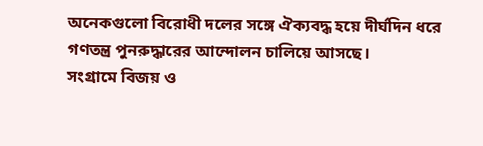অনেকগুলো বিরোধী দলের সঙ্গে ঐক্যবদ্ধ হয়ে দীর্ঘদিন ধরে গণতন্ত্র পুনরুদ্ধারের আন্দোলন চালিয়ে আসছে।
সংগ্রামে বিজয় ও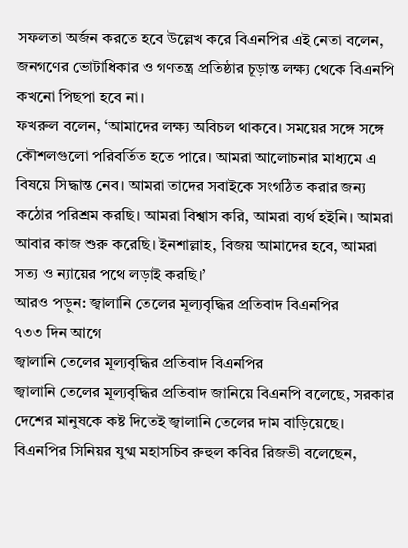সফলতা অর্জন করতে হবে উল্লেখ করে বিএনপির এই নেতা বলেন, জনগণের ভোটাধিকার ও গণতন্ত্র প্রতিষ্ঠার চূড়ান্ত লক্ষ্য থেকে বিএনপি কখনো পিছপা হবে না।
ফখরুল বলেন, ‘আমাদের লক্ষ্য অবিচল থাকবে। সময়ের সঙ্গে সঙ্গে কৌশলগুলো পরিবর্তিত হতে পারে। আমরা আলোচনার মাধ্যমে এ বিষয়ে সিদ্ধান্ত নেব। আমরা তাদের সবাইকে সংগঠিত করার জন্য কঠোর পরিশ্রম করছি। আমরা বিশ্বাস করি, আমরা ব্যর্থ হইনি। আমরা আবার কাজ শুরু করেছি। ইনশাল্লাহ, বিজয় আমাদের হবে, আমরা সত্য ও ন্যায়ের পথে লড়াই করছি।’
আরও পড়ুন: জ্বালানি তেলের মূল্যবৃদ্ধির প্রতিবাদ বিএনপির
৭৩৩ দিন আগে
জ্বালানি তেলের মূল্যবৃদ্ধির প্রতিবাদ বিএনপির
জ্বালানি তেলের মূল্যবৃদ্ধির প্রতিবাদ জানিয়ে বিএনপি বলেছে, সরকার দেশের মানুষকে কষ্ট দিতেই জ্বালানি তেলের দাম বাড়িয়েছে।
বিএনপির সিনিয়র যুগ্ম মহাসচিব রুহুল কবির রিজভী বলেছেন,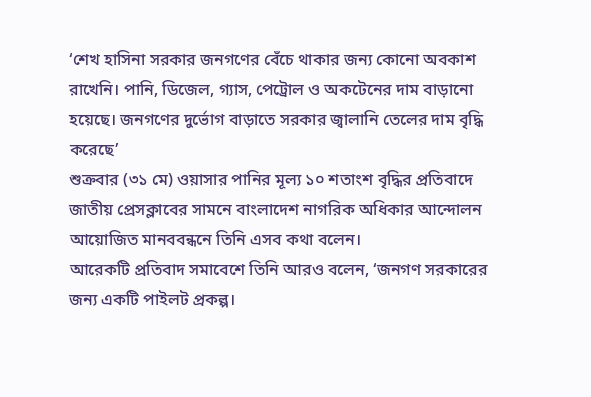‘শেখ হাসিনা সরকার জনগণের বেঁচে থাকার জন্য কোনো অবকাশ রাখেনি। পানি, ডিজেল, গ্যাস, পেট্রোল ও অকটেনের দাম বাড়ানো হয়েছে। জনগণের দুর্ভোগ বাড়াতে সরকার জ্বালানি তেলের দাম বৃদ্ধি করেছে’
শুক্রবার (৩১ মে) ওয়াসার পানির মূল্য ১০ শতাংশ বৃদ্ধির প্রতিবাদে জাতীয় প্রেসক্লাবের সামনে বাংলাদেশ নাগরিক অধিকার আন্দোলন আয়োজিত মানববন্ধনে তিনি এসব কথা বলেন।
আরেকটি প্রতিবাদ সমাবেশে তিনি আরও বলেন, ‘জনগণ সরকারের জন্য একটি পাইলট প্রকল্প।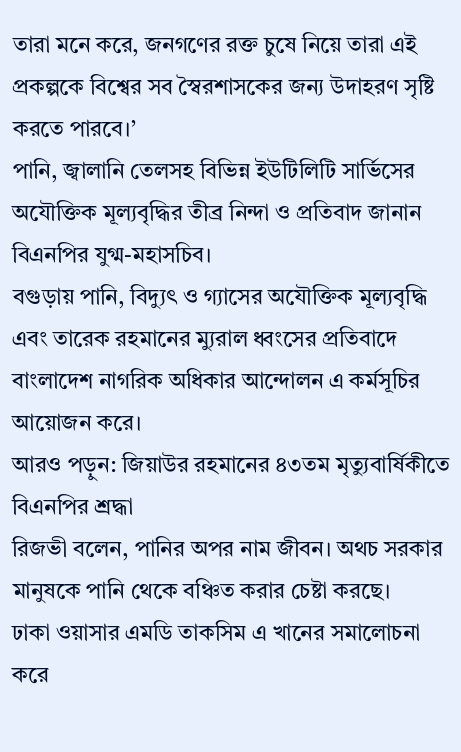তারা মনে করে, জনগণের রক্ত চুষে নিয়ে তারা এই প্রকল্পকে বিশ্বের সব স্বৈরশাসকের জন্য উদাহরণ সৃষ্টি করতে পারবে।’
পানি, জ্বালানি তেলসহ বিভিন্ন ইউটিলিটি সার্ভিসের অযৌক্তিক মূল্যবৃদ্ধির তীব্র নিন্দা ও প্রতিবাদ জানান বিএনপির যুগ্ম-মহাসচিব।
বগুড়ায় পানি, বিদ্যুৎ ও গ্যাসের অযৌক্তিক মূল্যবৃদ্ধি এবং তারেক রহমানের ম্যুরাল ধ্বংসের প্রতিবাদে বাংলাদেশ নাগরিক অধিকার আন্দোলন এ কর্মসূচির আয়োজন করে।
আরও পড়ুন: জিয়াউর রহমানের ৪৩তম মৃত্যুবার্ষিকীতে বিএনপির শ্রদ্ধা
রিজভী বলেন, পানির অপর নাম জীবন। অথচ সরকার মানুষকে পানি থেকে বঞ্চিত করার চেষ্টা করছে।
ঢাকা ওয়াসার এমডি তাকসিম এ খানের সমালোচনা করে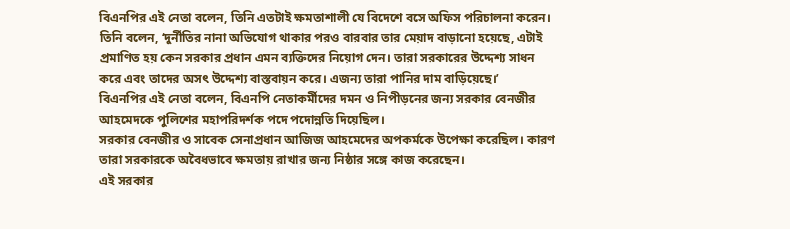বিএনপির এই নেতা বলেন, তিনি এতটাই ক্ষমতাশালী যে বিদেশে বসে অফিস পরিচালনা করেন।
তিনি বলেন, ‘দুর্নীতির নানা অভিযোগ থাকার পরও বারবার তার মেয়াদ বাড়ানো হয়েছে, এটাই প্রমাণিত হয় কেন সরকার প্রধান এমন ব্যক্তিদের নিয়োগ দেন। তারা সরকারের উদ্দেশ্য সাধন করে এবং তাদের অসৎ উদ্দেশ্য বাস্তবায়ন করে। এজন্য তারা পানির দাম বাড়িয়েছে।’
বিএনপির এই নেতা বলেন, বিএনপি নেতাকর্মীদের দমন ও নিপীড়নের জন্য সরকার বেনজীর আহমেদকে পুলিশের মহাপরিদর্শক পদে পদোন্নতি দিয়েছিল।
সরকার বেনজীর ও সাবেক সেনাপ্রধান আজিজ আহমেদের অপকর্মকে উপেক্ষা করেছিল। কারণ তারা সরকারকে অবৈধভাবে ক্ষমতায় রাখার জন্য নিষ্ঠার সঙ্গে কাজ করেছেন।
এই সরকার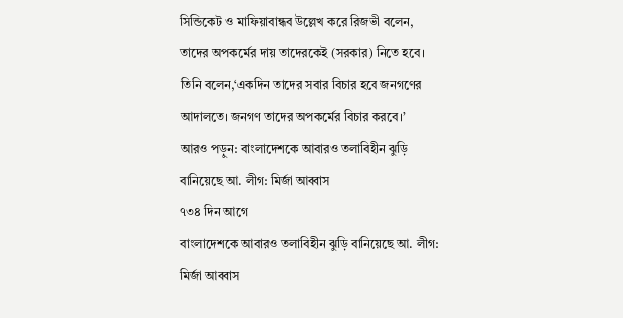সিন্ডিকেট ও মাফিয়াবান্ধব উল্লেখ করে রিজভী বলেন, তাদের অপকর্মের দায় তাদেরকেই (সরকার) নিতে হবে।
তিনি বলেন,‘একদিন তাদের সবার বিচার হবে জনগণের আদালতে। জনগণ তাদের অপকর্মের বিচার করবে।’
আরও পড়ুন: বাংলাদেশকে আবারও তলাবিহীন ঝুড়ি বানিয়েছে আ. লীগ: মির্জা আব্বাস
৭৩৪ দিন আগে
বাংলাদেশকে আবারও তলাবিহীন ঝুড়ি বানিয়েছে আ. লীগ: মির্জা আব্বাস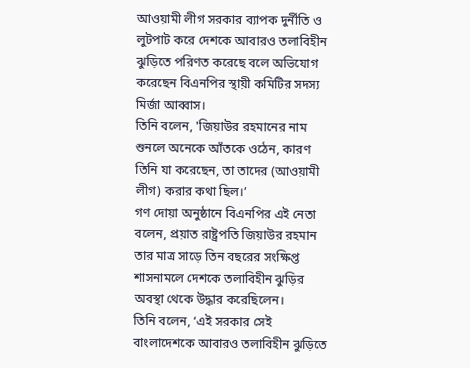আওয়ামী লীগ সরকার ব্যাপক দুর্নীতি ও লুটপাট করে দেশকে আবারও তলাবিহীন ঝুড়িতে পরিণত করেছে বলে অভিযোগ করেছেন বিএনপির স্থায়ী কমিটির সদস্য মির্জা আব্বাস।
তিনি বলেন, 'জিয়াউর রহমানের নাম শুনলে অনেকে আঁতকে ওঠেন, কারণ তিনি যা করেছেন, তা তাদের (আওয়ামী লীগ) করার কথা ছিল।’
গণ দোয়া অনুষ্ঠানে বিএনপির এই নেতা বলেন, প্রয়াত রাষ্ট্রপতি জিয়াউর রহমান তার মাত্র সাড়ে তিন বছরের সংক্ষিপ্ত শাসনামলে দেশকে তলাবিহীন ঝুড়ির অবস্থা থেকে উদ্ধার করেছিলেন।
তিনি বলেন, ‘এই সরকার সেই বাংলাদেশকে আবারও তলাবিহীন ঝুড়িতে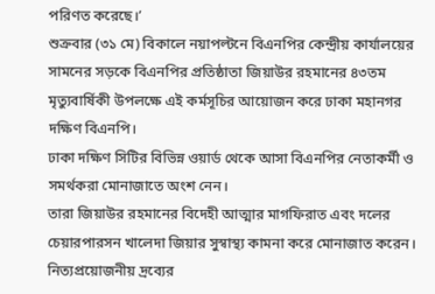পরিণত করেছে।’
শুক্রবার (৩১ মে) বিকালে নয়াপল্টনে বিএনপির কেন্দ্রীয় কার্যালয়ের সামনের সড়কে বিএনপির প্রতিষ্ঠাতা জিয়াউর রহমানের ৪৩তম মৃত্যুবার্ষিকী উপলক্ষে এই কর্মসূচির আয়োজন করে ঢাকা মহানগর দক্ষিণ বিএনপি।
ঢাকা দক্ষিণ সিটির বিভিন্ন ওয়ার্ড থেকে আসা বিএনপির নেতাকর্মী ও সমর্থকরা মোনাজাতে অংশ নেন।
তারা জিয়াউর রহমানের বিদেহী আত্মার মাগফিরাত এবং দলের চেয়ারপারসন খালেদা জিয়ার সুস্বাস্থ্য কামনা করে মোনাজাত করেন।
নিত্যপ্রয়োজনীয় দ্রব্যের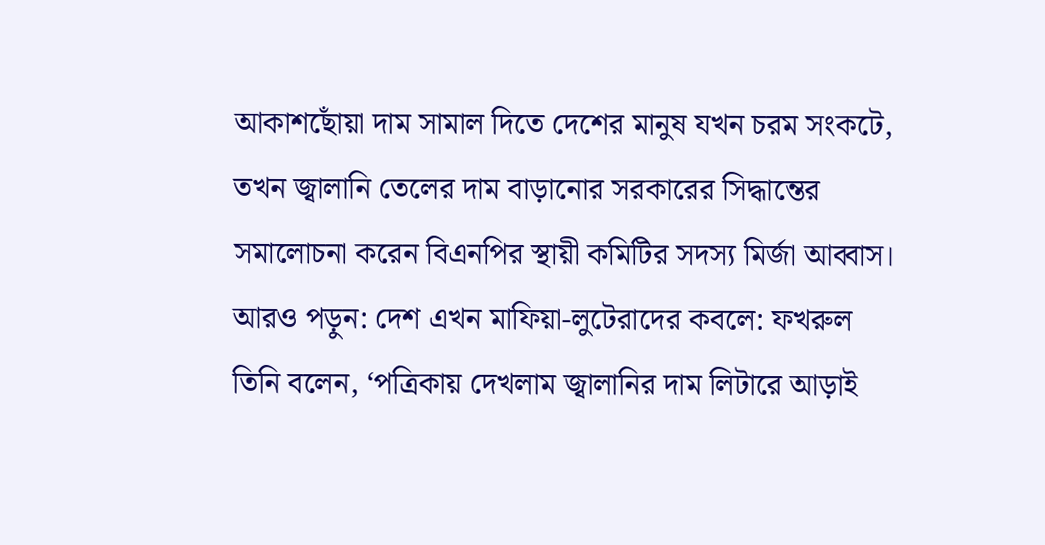আকাশছোঁয়া দাম সামাল দিতে দেশের মানুষ যখন চরম সংকটে, তখন জ্বালানি তেলের দাম বাড়ানোর সরকারের সিদ্ধান্তের সমালোচনা করেন বিএনপির স্থায়ী কমিটির সদস্য মির্জা আব্বাস।
আরও পড়ুন: দেশ এখন মাফিয়া-লুটেরাদের কবলে: ফখরুল
তিনি বলেন, ‘পত্রিকায় দেখলাম জ্বালানির দাম লিটারে আড়াই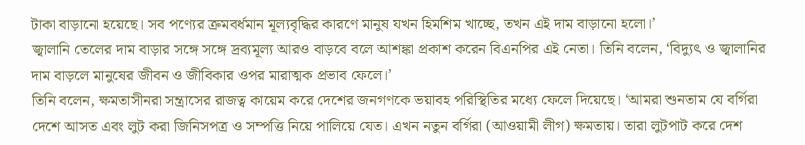টাকা বাড়ানো হয়েছে। সব পণ্যের ক্রমবর্ধমান মূল্যবৃদ্ধির কারণে মানুষ যখন হিমশিম খাচ্ছে, তখন এই দাম বাড়ানো হলো।’
জ্বালানি তেলের দাম বাড়ার সঙ্গে সঙ্গে দ্রব্যমূল্য আরও বাড়বে বলে আশঙ্কা প্রকাশ করেন বিএনপির এই নেতা। তিনি বলেন, ‘বিদ্যুৎ ও জ্বালানির দাম বাড়লে মানুষের জীবন ও জীবিকার ওপর মারাত্মক প্রভাব ফেলে।’
তিনি বলেন, ক্ষমতাসীনরা সন্ত্রাসের রাজত্ব কায়েম করে দেশের জনগণকে ভয়াবহ পরিস্থিতির মধ্যে ফেলে দিয়েছে। ‘আমরা শুনতাম যে বর্গিরা দেশে আসত এবং লুট করা জিনিসপত্র ও সম্পত্তি নিয়ে পালিয়ে যেত। এখন নতুন বর্গিরা (আওয়ামী লীগ) ক্ষমতায়। তারা লুটপাট করে দেশ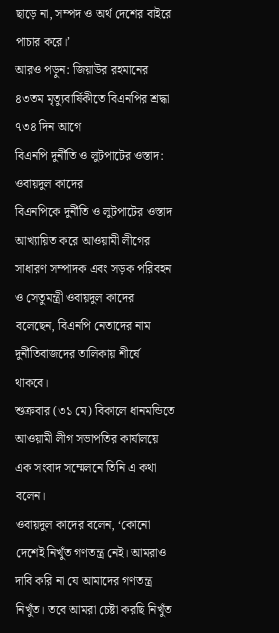ছাড়ে না, সম্পদ ও অর্থ দেশের বাইরে পাচার করে।’
আরও পড়ুন: জিয়াউর রহমানের ৪৩তম মৃত্যুবার্ষিকীতে বিএনপির শ্রদ্ধা
৭৩৪ দিন আগে
বিএনপি দুর্নীতি ও লুটপাটের ওস্তাদ: ওবায়দুল কাদের
বিএনপিকে দুর্নীতি ও লুটপাটের ওস্তাদ আখ্যায়িত করে আওয়ামী লীগের সাধারণ সম্পাদক এবং সড়ক পরিবহন ও সেতুমন্ত্রী ওবায়দুল কাদের বলেছেন, বিএনপি নেতাদের নাম দুর্নীতিবাজদের তালিকায় শীর্ষে থাকবে।
শুক্রবার (৩১ মে) বিকালে ধানমন্ডিতে আওয়ামী লীগ সভাপতির কার্যালয়ে এক সংবাদ সম্মেলনে তিনি এ কথা বলেন।
ওবায়দুল কাদের বলেন, ‘কোনো দেশেই নিখুঁত গণতন্ত্র নেই। আমরাও দাবি করি না যে আমাদের গণতন্ত্র নিখুঁত। তবে আমরা চেষ্টা করছি নিখুঁত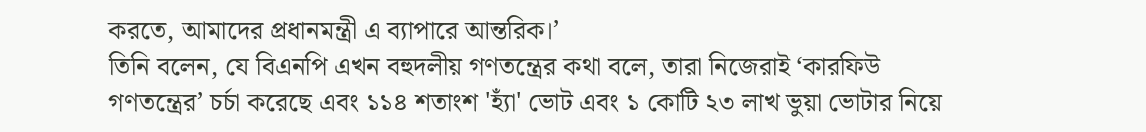করতে, আমাদের প্রধানমন্ত্রী এ ব্যাপারে আন্তরিক।’
তিনি বলেন, যে বিএনপি এখন বহুদলীয় গণতন্ত্রের কথা বলে, তারা নিজেরাই ‘কারফিউ গণতন্ত্রের’ চর্চা করেছে এবং ১১৪ শতাংশ 'হ্যাঁ' ভোট এবং ১ কোটি ২৩ লাখ ভুয়া ভোটার নিয়ে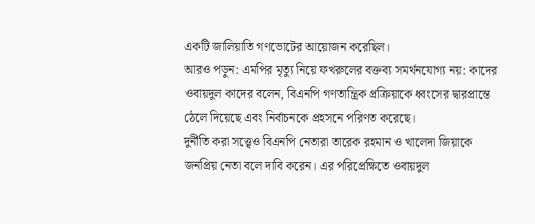একটি জালিয়াতি গণভোটের আয়োজন করেছিল।
আরও পড়ুন: এমপির মৃত্যু নিয়ে ফখরুলের বক্তব্য সমর্থনযোগ্য নয়: কাদের
ওবায়দুল কাদের বলেন, বিএনপি গণতান্ত্রিক প্রক্রিয়াকে ধ্বংসের দ্বারপ্রান্তে ঠেলে দিয়েছে এবং নির্বাচনকে প্রহসনে পরিণত করেছে।
দুর্নীতি করা সত্ত্বেও বিএনপি নেতারা তারেক রহমান ও খালেদা জিয়াকে জনপ্রিয় নেতা বলে দাবি করেন। এর পরিপ্রেক্ষিতে ওবায়দুল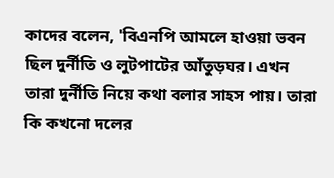কাদের বলেন, 'বিএনপি আমলে হাওয়া ভবন ছিল দুর্নীতি ও লুটপাটের আঁতুড়ঘর। এখন তারা দুর্নীতি নিয়ে কথা বলার সাহস পায়। তারা কি কখনো দলের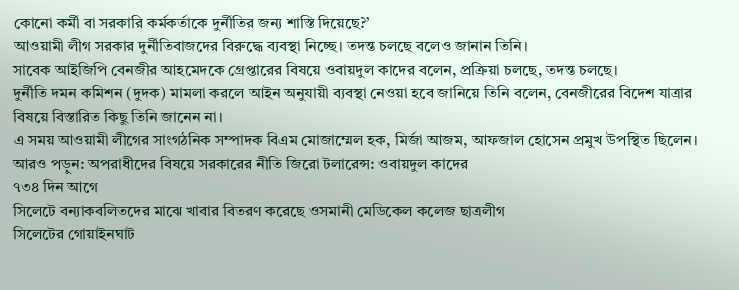কোনো কর্মী বা সরকারি কর্মকর্তাকে দুর্নীতির জন্য শাস্তি দিয়েছে?’
আওয়ামী লীগ সরকার দুর্নীতিবাজদের বিরুদ্ধে ব্যবস্থা নিচ্ছে। তদন্ত চলছে বলেও জানান তিনি।
সাবেক আইজিপি বেনজীর আহমেদকে গ্রেপ্তারের বিষয়ে ওবায়দুল কাদের বলেন, প্রক্রিয়া চলছে, তদন্ত চলছে।
দুর্নীতি দমন কমিশন (দুদক) মামলা করলে আইন অনুযায়ী ব্যবস্থা নেওয়া হবে জানিয়ে তিনি বলেন, বেনজীরের বিদেশ যাত্রার বিষয়ে বিস্তারিত কিছু তিনি জানেন না।
এ সময় আওয়ামী লীগের সাংগঠনিক সম্পাদক বিএম মোজাম্মেল হক, মির্জা আজম, আফজাল হোসেন প্রমুখ উপস্থিত ছিলেন।
আরও পড়ুন: অপরাধীদের বিষয়ে সরকারের নীতি জিরো টলারেন্স: ওবায়দুল কাদের
৭৩৪ দিন আগে
সিলেটে বন্যাকবলিতদের মাঝে খাবার বিতরণ করেছে ওসমানী মেডিকেল কলেজ ছাত্রলীগ
সিলেটের গোয়াইনঘাট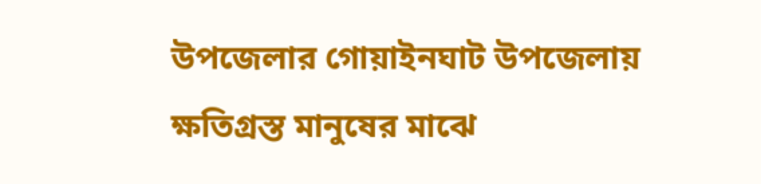উপজেলার গোয়াইনঘাট উপজেলায় ক্ষতিগ্রস্ত মানুষের মাঝে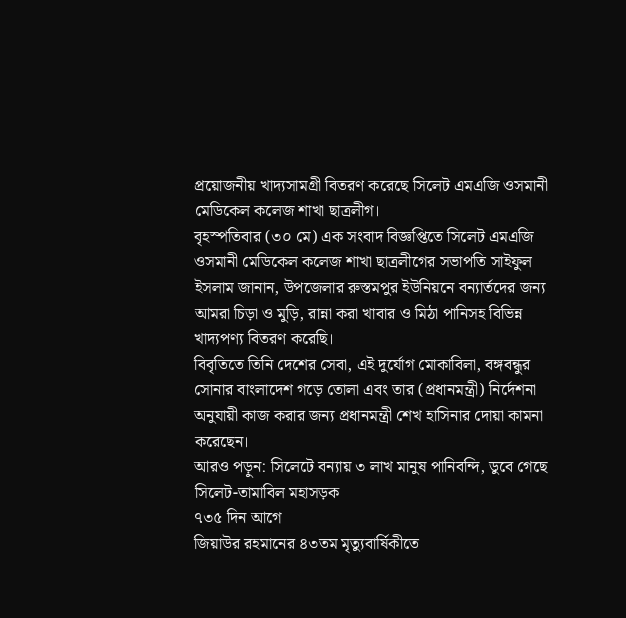প্রয়োজনীয় খাদ্যসামগ্রী বিতরণ করেছে সিলেট এমএজি ওসমানী মেডিকেল কলেজ শাখা ছাত্রলীগ।
বৃহস্পতিবার (৩০ মে) এক সংবাদ বিজ্ঞপ্তিতে সিলেট এমএজি ওসমানী মেডিকেল কলেজ শাখা ছাত্রলীগের সভাপতি সাইফুল ইসলাম জানান, উপজেলার রুস্তমপুর ইউনিয়নে বন্যার্তদের জন্য আমরা চিড়া ও মুড়ি, রান্না করা খাবার ও মিঠা পানিসহ বিভিন্ন খাদ্যপণ্য বিতরণ করেছি।
বিবৃতিতে তিনি দেশের সেবা, এই দুর্যোগ মোকাবিলা, বঙ্গবন্ধুর সোনার বাংলাদেশ গড়ে তোলা এবং তার (প্রধানমন্ত্রী) নির্দেশনা অনুযায়ী কাজ করার জন্য প্রধানমন্ত্রী শেখ হাসিনার দোয়া কামনা করেছেন।
আরও পড়ুন: সিলেটে বন্যায় ৩ লাখ মানুষ পানিবন্দি, ডুবে গেছে সিলেট-তামাবিল মহাসড়ক
৭৩৫ দিন আগে
জিয়াউর রহমানের ৪৩তম মৃত্যুবার্ষিকীতে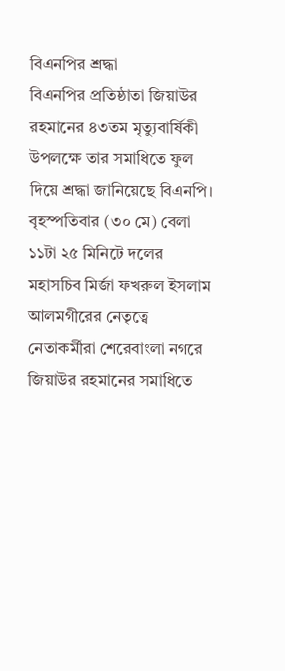বিএনপির শ্রদ্ধা
বিএনপির প্রতিষ্ঠাতা জিয়াউর রহমানের ৪৩তম মৃত্যুবার্ষিকী উপলক্ষে তার সমাধিতে ফুল দিয়ে শ্রদ্ধা জানিয়েছে বিএনপি।
বৃহস্পতিবার (৩০ মে) বেলা ১১টা ২৫ মিনিটে দলের মহাসচিব মির্জা ফখরুল ইসলাম আলমগীরের নেতৃত্বে নেতাকর্মীরা শেরেবাংলা নগরে জিয়াউর রহমানের সমাধিতে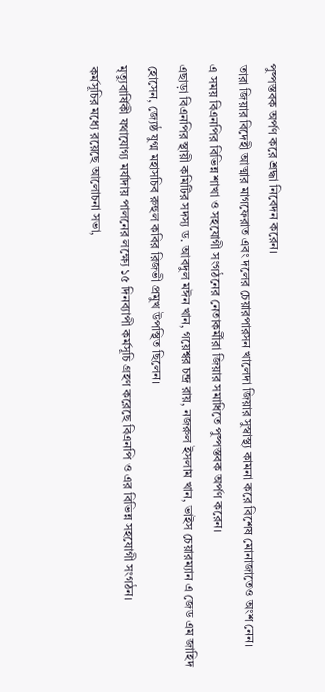পুষ্পস্তবক অর্পণ করে শ্রদ্ধা নিবেদন করেন।
তারা জিয়ার বিদেহী আত্মার মাগফেরাত এবং দলের চেয়ারপারসন খালেদা জিয়ার সুস্বাস্থ্য কামনা করে বিশেষ মোনাজাতেও অংশ নেন।
এ সময় বিএনপির বিভিন্ন শাখা ও সহযোগী সংগঠনের নেতাকর্মীরা জিয়ার সমাধিতে পুষ্পস্তবক অর্পণ করেন।
এছাড়া বিএনপির স্থায়ী কমিটির সদস্য ড. আবদুল মঈন খান, গয়েশ্বর চন্দ্র রায়, নজরুল ইসলাম খান, ভাইস চেয়ারম্যান এ জেড এম জাহিদ হোসেন, জ্যেষ্ঠ যুগ্ম মহাসচিব রুহুল কবির রিজভী প্রমুখ উপস্থিত ছিলেন।
মৃত্যুবার্ষিকী যথাযোগ্য মর্যাদায় পালনের লক্ষ্যে ১৫ দিনব্যাপী কর্মসূচি গ্রহণ করেছে বিএনপি ও এর বিভিন্ন সহযোগী সংগঠন।
কর্মসূচির মধ্যে রয়েছে আলোচনা সভা,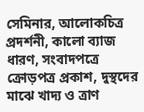সেমিনার, আলোকচিত্র প্রদর্শনী, কালো ব্যাজ ধারণ, সংবাদপত্রে ক্রোড়পত্র প্রকাশ, দুস্থদের মাঝে খাদ্য ও ত্রাণ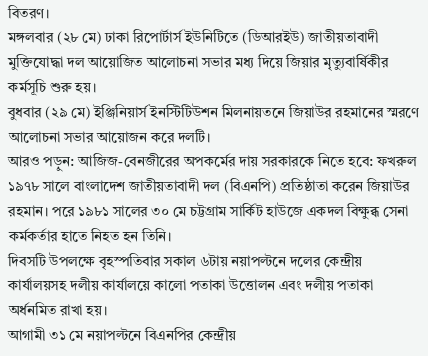বিতরণ।
মঙ্গলবার (২৮ মে) ঢাকা রিপোর্টার্স ইউনিটিতে (ডিআরইউ) জাতীয়তাবাদী মুক্তিযোদ্ধা দল আয়োজিত আলোচনা সভার মধ্য দিয়ে জিয়ার মৃত্যুবার্ষিকীর কর্মসূচি শুরু হয়।
বুধবার (২৯ মে) ইঞ্জিনিয়ার্স ইনস্টিটিউশন মিলনায়তনে জিয়াউর রহমানের স্মরণে আলোচনা সভার আয়োজন করে দলটি।
আরও পড়ুন: আজিজ-বেনজীরের অপকর্মের দায় সরকারকে নিতে হবে: ফখরুল
১৯৭৮ সালে বাংলাদেশ জাতীয়তাবাদী দল (বিএনপি) প্রতিষ্ঠাতা করেন জিয়াউর রহমান। পরে ১৯৮১ সালের ৩০ মে চট্টগ্রাম সার্কিট হাউজে একদল বিক্ষুব্ধ সেনা কর্মকর্তার হাতে নিহত হন তিনি।
দিবসটি উপলক্ষে বৃহস্পতিবার সকাল ৬টায় নয়াপল্টনে দলের কেন্দ্রীয় কার্যালয়সহ দলীয় কার্যালয়ে কালো পতাকা উত্তোলন এবং দলীয় পতাকা অর্ধনমিত রাখা হয়।
আগামী ৩১ মে নয়াপল্টনে বিএনপির কেন্দ্রীয়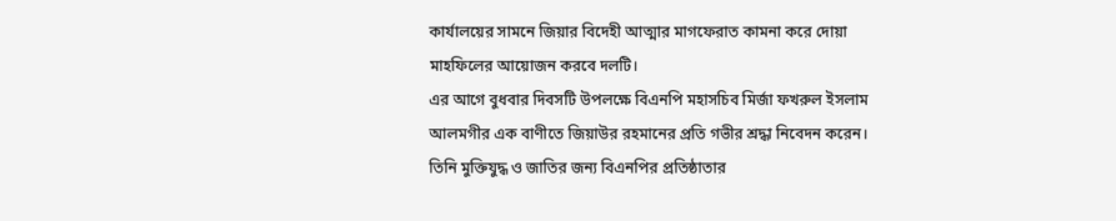কার্যালয়ের সামনে জিয়ার বিদেহী আত্মার মাগফেরাত কামনা করে দোয়া মাহফিলের আয়োজন করবে দলটি।
এর আগে বুধবার দিবসটি উপলক্ষে বিএনপি মহাসচিব মির্জা ফখরুল ইসলাম আলমগীর এক বাণীতে জিয়াউর রহমানের প্রতি গভীর শ্রদ্ধা নিবেদন করেন।
তিনি মুক্তিযুদ্ধ ও জাতির জন্য বিএনপির প্রতিষ্ঠাতার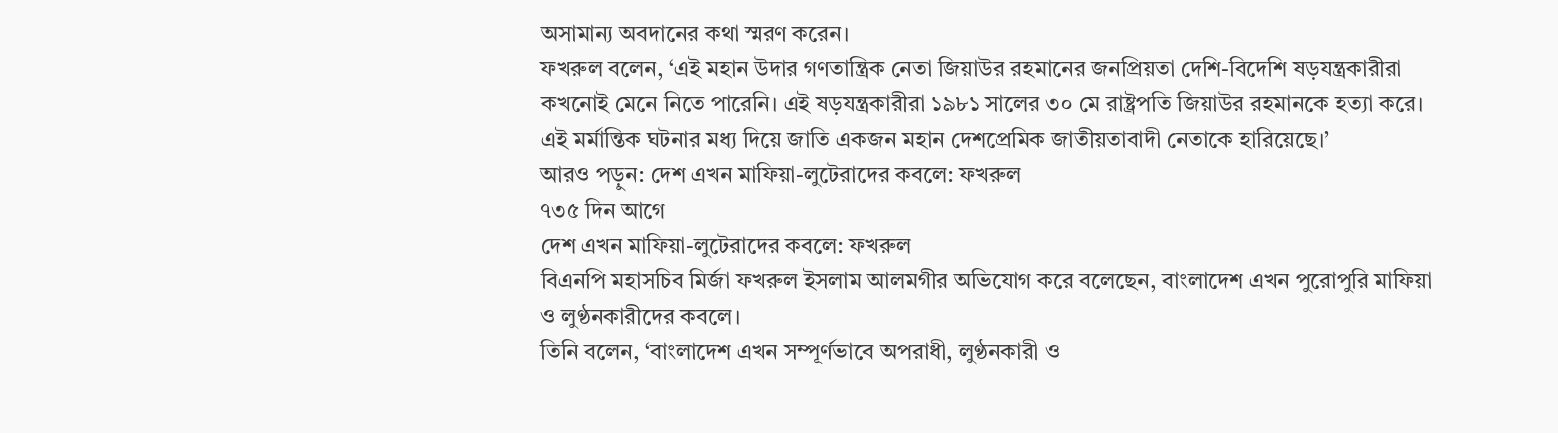অসামান্য অবদানের কথা স্মরণ করেন।
ফখরুল বলেন, ‘এই মহান উদার গণতান্ত্রিক নেতা জিয়াউর রহমানের জনপ্রিয়তা দেশি-বিদেশি ষড়যন্ত্রকারীরা কখনোই মেনে নিতে পারেনি। এই ষড়যন্ত্রকারীরা ১৯৮১ সালের ৩০ মে রাষ্ট্রপতি জিয়াউর রহমানকে হত্যা করে। এই মর্মান্তিক ঘটনার মধ্য দিয়ে জাতি একজন মহান দেশপ্রেমিক জাতীয়তাবাদী নেতাকে হারিয়েছে।’
আরও পড়ুন: দেশ এখন মাফিয়া-লুটেরাদের কবলে: ফখরুল
৭৩৫ দিন আগে
দেশ এখন মাফিয়া-লুটেরাদের কবলে: ফখরুল
বিএনপি মহাসচিব মির্জা ফখরুল ইসলাম আলমগীর অভিযোগ করে বলেছেন, বাংলাদেশ এখন পুরোপুরি মাফিয়া ও লুণ্ঠনকারীদের কবলে।
তিনি বলেন, ‘বাংলাদেশ এখন সম্পূর্ণভাবে অপরাধী, লুণ্ঠনকারী ও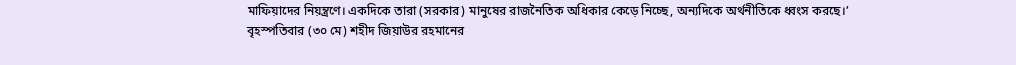মাফিয়াদের নিয়ন্ত্রণে। একদিকে তারা (সরকার) মানুষের রাজনৈতিক অধিকার কেড়ে নিচ্ছে, অন্যদিকে অর্থনীতিকে ধ্বংস করছে।’
বৃহস্পতিবার (৩০ মে) শহীদ জিয়াউর রহমানের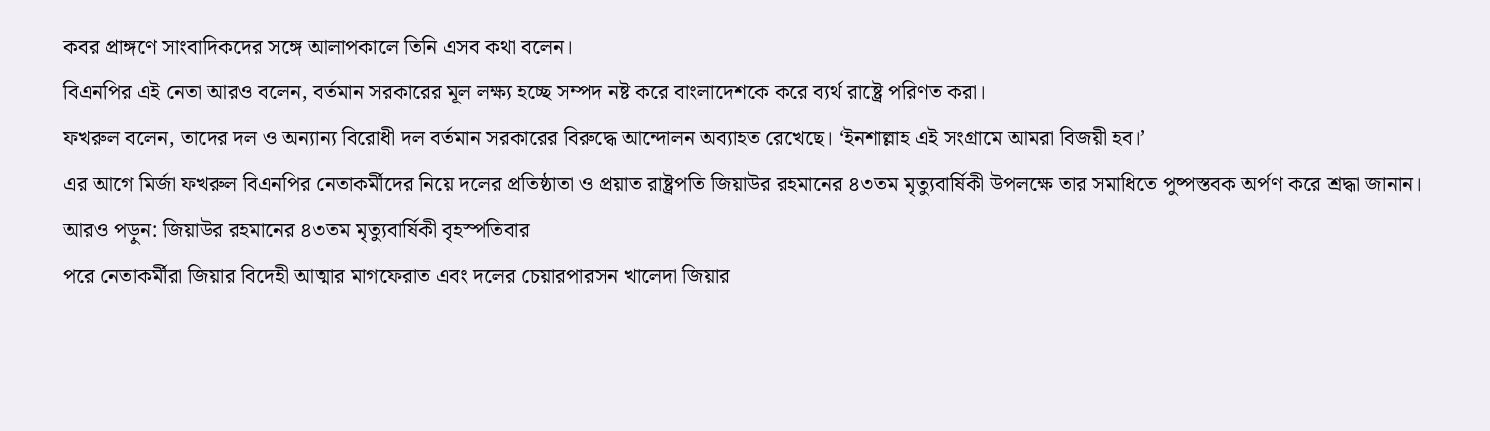কবর প্রাঙ্গণে সাংবাদিকদের সঙ্গে আলাপকালে তিনি এসব কথা বলেন।
বিএনপির এই নেতা আরও বলেন, বর্তমান সরকারের মূল লক্ষ্য হচ্ছে সম্পদ নষ্ট করে বাংলাদেশকে করে ব্যর্থ রাষ্ট্রে পরিণত করা।
ফখরুল বলেন, তাদের দল ও অন্যান্য বিরোধী দল বর্তমান সরকারের বিরুদ্ধে আন্দোলন অব্যাহত রেখেছে। ‘ইনশাল্লাহ এই সংগ্রামে আমরা বিজয়ী হব।’
এর আগে মির্জা ফখরুল বিএনপির নেতাকর্মীদের নিয়ে দলের প্রতিষ্ঠাতা ও প্রয়াত রাষ্ট্রপতি জিয়াউর রহমানের ৪৩তম মৃত্যুবার্ষিকী উপলক্ষে তার সমাধিতে পুষ্পস্তবক অর্পণ করে শ্রদ্ধা জানান।
আরও পড়ুন: জিয়াউর রহমানের ৪৩তম মৃত্যুবার্ষিকী বৃহস্পতিবার
পরে নেতাকর্মীরা জিয়ার বিদেহী আত্মার মাগফেরাত এবং দলের চেয়ারপারসন খালেদা জিয়ার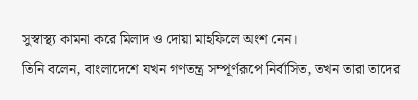সুস্বাস্থ্য কামনা করে মিলাদ ও দোয়া মাহফিলে অংশ নেন।
তিনি বলেন, বাংলাদেশে যখন গণতন্ত্র সম্পূর্ণরূপে নির্বাসিত, তখন তারা তাদের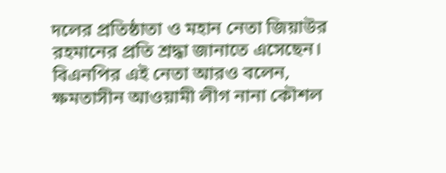দলের প্রতিষ্ঠাতা ও মহান নেতা জিয়াউর রহমানের প্রতি শ্রদ্ধা জানাতে এসেছেন।
বিএনপির এই নেতা আরও বলেন, ক্ষমতাসীন আওয়ামী লীগ নানা কৌশল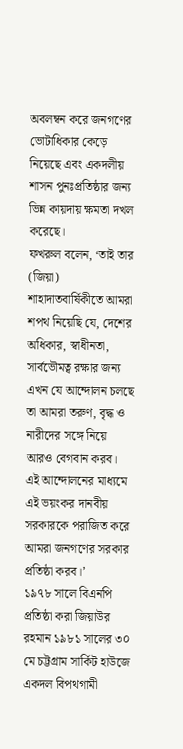অবলম্বন করে জনগণের ভোটাধিকার কেড়ে নিয়েছে এবং একদলীয় শাসন পুনঃপ্রতিষ্ঠার জন্য ভিন্ন কায়দায় ক্ষমতা দখল করেছে।
ফখরুল বলেন, ‘তাই তার (জিয়া) শাহাদাতবার্ষিকীতে আমরা শপথ নিয়েছি যে, দেশের অধিকার, স্বাধীনতা, সার্বভৌমত্ব রক্ষার জন্য এখন যে আন্দোলন চলছে তা আমরা তরুণ, বৃদ্ধ ও নারীদের সঙ্গে নিয়ে আরও বেগবান করব। এই আন্দোলনের মাধ্যমে এই ভয়ংকর দানবীয় সরকারকে পরাজিত করে আমরা জনগণের সরকার প্রতিষ্ঠা করব।’
১৯৭৮ সালে বিএনপি প্রতিষ্ঠা করা জিয়াউর রহমান ১৯৮১ সালের ৩০ মে চট্টগ্রাম সার্কিট হাউজে একদল বিপথগামী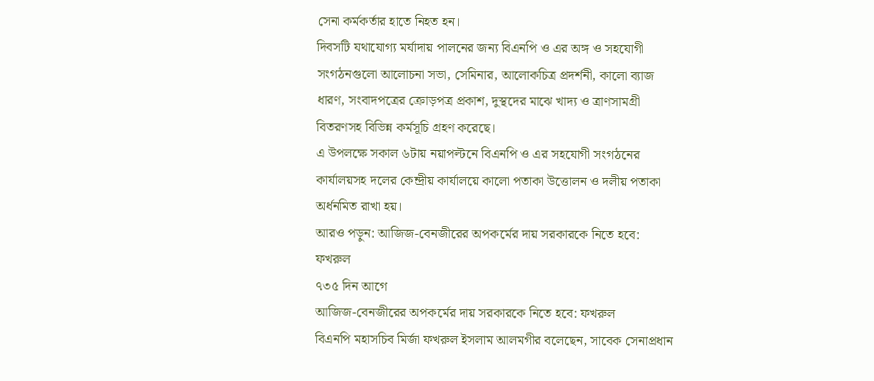সেনা কর্মকর্তার হাতে নিহত হন।
দিবসটি যথাযোগ্য মর্যাদায় পালনের জন্য বিএনপি ও এর অঙ্গ ও সহযোগী সংগঠনগুলো আলোচনা সভা, সেমিনার, আলোকচিত্র প্রদর্শনী, কালো ব্যাজ ধারণ, সংবাদপত্রের ক্রোড়পত্র প্রকাশ, দুস্থদের মাঝে খাদ্য ও ত্রাণসামগ্রী বিতরণসহ বিভিন্ন কর্মসূচি গ্রহণ করেছে।
এ উপলক্ষে সকাল ৬টায় নয়াপল্টনে বিএনপি ও এর সহযোগী সংগঠনের কার্যালয়সহ দলের কেন্দ্রীয় কার্যালয়ে কালো পতাকা উত্তোলন ও দলীয় পতাকা অর্ধনমিত রাখা হয়।
আরও পড়ুন: আজিজ-বেনজীরের অপকর্মের দায় সরকারকে নিতে হবে: ফখরুল
৭৩৫ দিন আগে
আজিজ-বেনজীরের অপকর্মের দায় সরকারকে নিতে হবে: ফখরুল
বিএনপি মহাসচিব মির্জা ফখরুল ইসলাম আলমগীর বলেছেন, সাবেক সেনাপ্রধান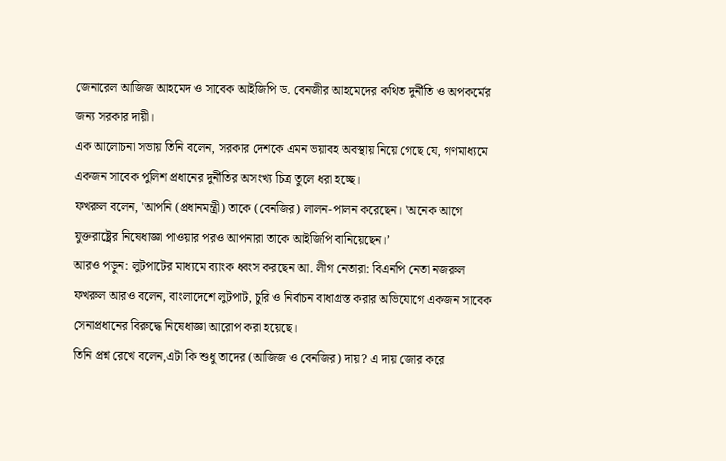জেনারেল আজিজ আহমেদ ও সাবেক আইজিপি ড. বেনজীর আহমেদের কথিত দুর্নীতি ও অপকর্মের জন্য সরকার দায়ী।
এক আলোচনা সভায় তিনি বলেন, সরকার দেশকে এমন ভয়াবহ অবস্থায় নিয়ে গেছে যে, গণমাধ্যমে একজন সাবেক পুলিশ প্রধানের দুর্নীতির অসংখ্য চিত্র তুলে ধরা হচ্ছে।
ফখরুল বলেন, 'আপনি (প্রধানমন্ত্রী) তাকে (বেনজির) লালন-পালন করেছেন। 'অনেক আগে যুক্তরাষ্ট্রের নিষেধাজ্ঞা পাওয়ার পরও আপনারা তাকে আইজিপি বানিয়েছেন।’
আরও পড়ুন: লুটপাটের মাধ্যমে ব্যাংক ধ্বংস করছেন আ. লীগ নেতারা: বিএনপি নেতা নজরুল
ফখরুল আরও বলেন, বাংলাদেশে লুটপাট, চুরি ও নির্বাচন বাধাগ্রস্ত করার অভিযোগে একজন সাবেক সেনাপ্রধানের বিরুদ্ধে নিষেধাজ্ঞা আরোপ করা হয়েছে।
তিনি প্রশ্ন রেখে বলেন,এটা কি শুধু তাদের (আজিজ ও বেনজির) দায়? এ দায় জোর করে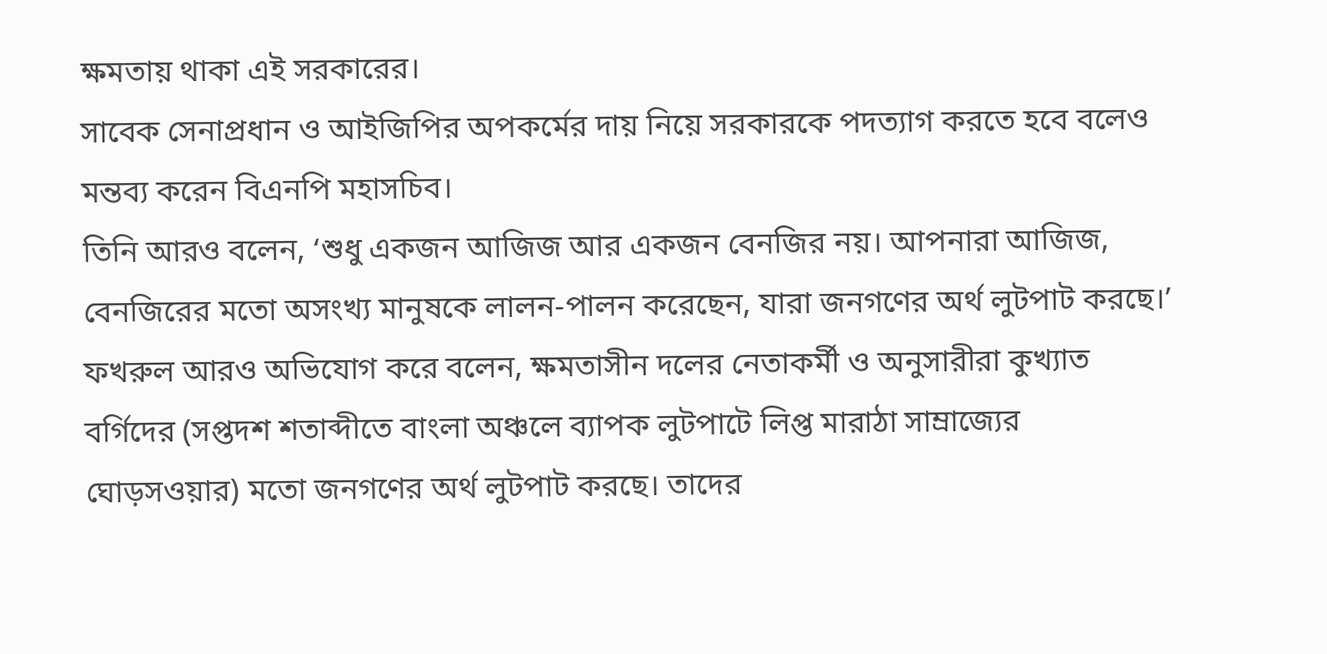ক্ষমতায় থাকা এই সরকারের।
সাবেক সেনাপ্রধান ও আইজিপির অপকর্মের দায় নিয়ে সরকারকে পদত্যাগ করতে হবে বলেও মন্তব্য করেন বিএনপি মহাসচিব।
তিনি আরও বলেন, ‘শুধু একজন আজিজ আর একজন বেনজির নয়। আপনারা আজিজ, বেনজিরের মতো অসংখ্য মানুষকে লালন-পালন করেছেন, যারা জনগণের অর্থ লুটপাট করছে।’
ফখরুল আরও অভিযোগ করে বলেন, ক্ষমতাসীন দলের নেতাকর্মী ও অনুসারীরা কুখ্যাত বর্গিদের (সপ্তদশ শতাব্দীতে বাংলা অঞ্চলে ব্যাপক লুটপাটে লিপ্ত মারাঠা সাম্রাজ্যের ঘোড়সওয়ার) মতো জনগণের অর্থ লুটপাট করছে। তাদের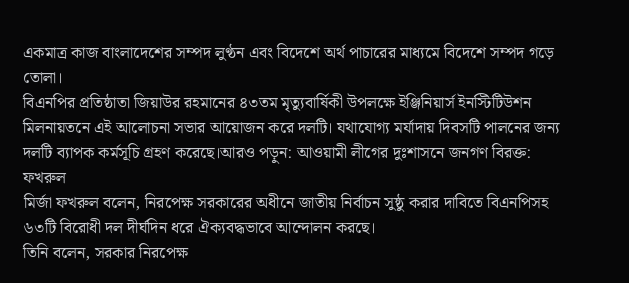একমাত্র কাজ বাংলাদেশের সম্পদ লুণ্ঠন এবং বিদেশে অর্থ পাচারের মাধ্যমে বিদেশে সম্পদ গড়ে তোলা।
বিএনপির প্রতিষ্ঠাতা জিয়াউর রহমানের ৪৩তম মৃত্যুবার্ষিকী উপলক্ষে ইঞ্জিনিয়ার্স ইনস্টিটিউশন মিলনায়তনে এই আলোচনা সভার আয়োজন করে দলটি। যথাযোগ্য মর্যাদায় দিবসটি পালনের জন্য দলটি ব্যাপক কর্মসূচি গ্রহণ করেছে।আরও পড়ুন: আওয়ামী লীগের দুঃশাসনে জনগণ বিরক্ত: ফখরুল
মির্জা ফখরুল বলেন, নিরপেক্ষ সরকারের অধীনে জাতীয় নির্বাচন সুষ্ঠু করার দাবিতে বিএনপিসহ ৬৩টি বিরোধী দল দীর্ঘদিন ধরে ঐক্যবদ্ধভাবে আন্দোলন করছে।
তিনি বলেন, সরকার নিরপেক্ষ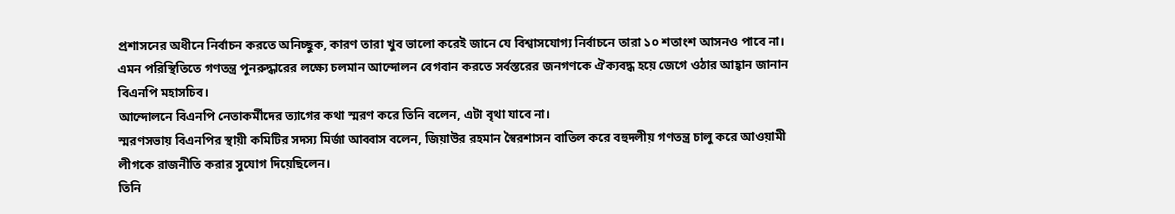প্রশাসনের অধীনে নির্বাচন করতে অনিচ্ছুক, কারণ তারা খুব ভালো করেই জানে যে বিশ্বাসযোগ্য নির্বাচনে তারা ১০ শতাংশ আসনও পাবে না।
এমন পরিস্থিতিতে গণতন্ত্র পুনরুদ্ধারের লক্ষ্যে চলমান আন্দোলন বেগবান করতে সর্বস্তরের জনগণকে ঐক্যবদ্ধ হয়ে জেগে ওঠার আহ্বান জানান বিএনপি মহাসচিব।
আন্দোলনে বিএনপি নেতাকর্মীদের ত্যাগের কথা স্মরণ করে তিনি বলেন, এটা বৃথা যাবে না।
স্মরণসভায় বিএনপির স্থায়ী কমিটির সদস্য মির্জা আব্বাস বলেন, জিয়াউর রহমান স্বৈরশাসন বাতিল করে বহুদলীয় গণতন্ত্র চালু করে আওয়ামী লীগকে রাজনীতি করার সুযোগ দিয়েছিলেন।
তিনি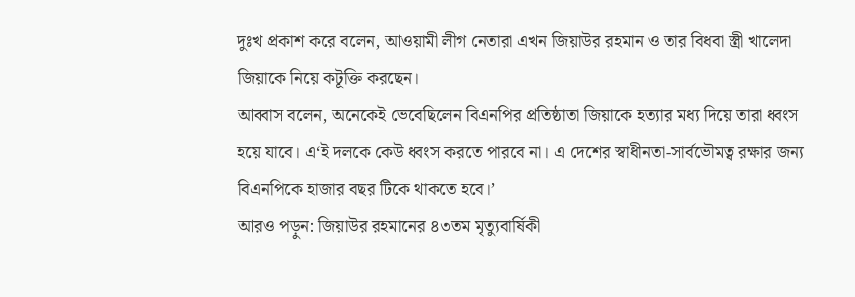দুঃখ প্রকাশ করে বলেন, আওয়ামী লীগ নেতারা এখন জিয়াউর রহমান ও তার বিধবা স্ত্রী খালেদা জিয়াকে নিয়ে কটূক্তি করছেন।
আব্বাস বলেন, অনেকেই ভেবেছিলেন বিএনপির প্রতিষ্ঠাতা জিয়াকে হত্যার মধ্য দিয়ে তারা ধ্বংস হয়ে যাবে। এ‘ই দলকে কেউ ধ্বংস করতে পারবে না। এ দেশের স্বাধীনতা-সার্বভৌমত্ব রক্ষার জন্য বিএনপিকে হাজার বছর টিকে থাকতে হবে।’
আরও পড়ুন: জিয়াউর রহমানের ৪৩তম মৃত্যুবার্ষিকী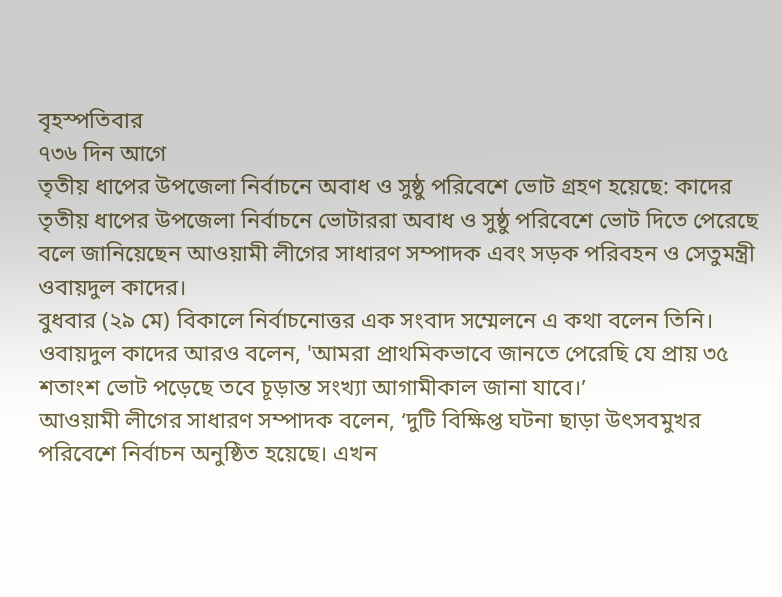বৃহস্পতিবার
৭৩৬ দিন আগে
তৃতীয় ধাপের উপজেলা নির্বাচনে অবাধ ও সুষ্ঠু পরিবেশে ভোট গ্রহণ হয়েছে: কাদের
তৃতীয় ধাপের উপজেলা নির্বাচনে ভোটাররা অবাধ ও সুষ্ঠু পরিবেশে ভোট দিতে পেরেছে বলে জানিয়েছেন আওয়ামী লীগের সাধারণ সম্পাদক এবং সড়ক পরিবহন ও সেতুমন্ত্রী ওবায়দুল কাদের।
বুধবার (২৯ মে) বিকালে নির্বাচনোত্তর এক সংবাদ সম্মেলনে এ কথা বলেন তিনি।
ওবায়দুল কাদের আরও বলেন, 'আমরা প্রাথমিকভাবে জানতে পেরেছি যে প্রায় ৩৫ শতাংশ ভোট পড়েছে তবে চূড়ান্ত সংখ্যা আগামীকাল জানা যাবে।’
আওয়ামী লীগের সাধারণ সম্পাদক বলেন, ‘দুটি বিক্ষিপ্ত ঘটনা ছাড়া উৎসবমুখর পরিবেশে নির্বাচন অনুষ্ঠিত হয়েছে। এখন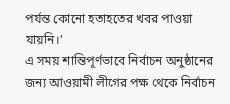পর্যন্ত কোনো হতাহতের খবর পাওয়া যায়নি।’
এ সময় শান্তিপূর্ণভাবে নির্বাচন অনুষ্ঠানের জন্য আওয়ামী লীগের পক্ষ থেকে নির্বাচন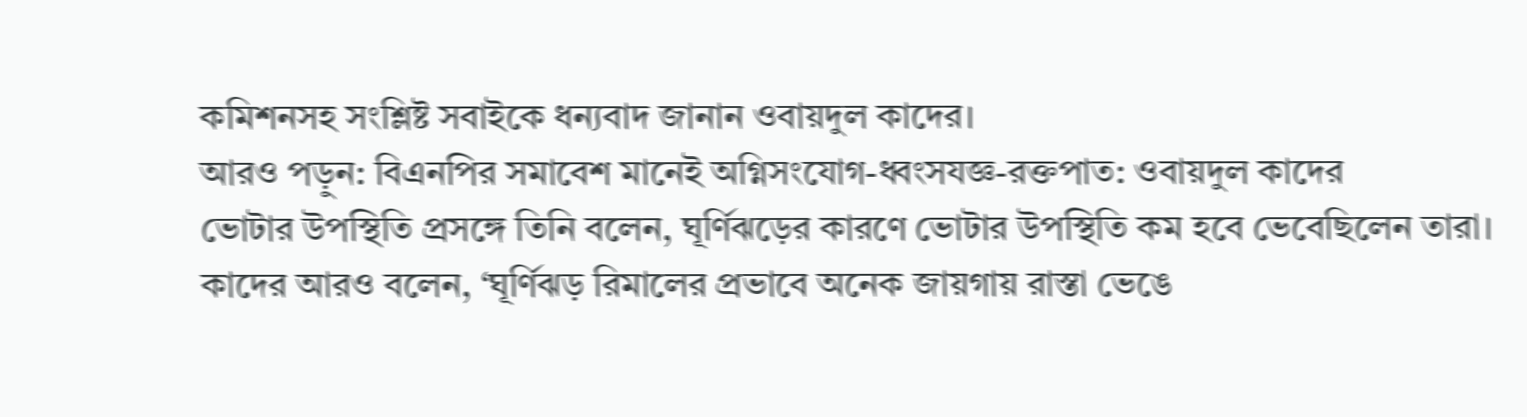কমিশনসহ সংশ্লিষ্ট সবাইকে ধন্যবাদ জানান ওবায়দুল কাদের।
আরও পড়ুন: বিএনপির সমাবেশ মানেই অগ্নিসংযোগ-ধ্বংসযজ্ঞ-রক্তপাত: ওবায়দুল কাদের
ভোটার উপস্থিতি প্রসঙ্গে তিনি বলেন, ঘূর্ণিঝড়ের কারণে ভোটার উপস্থিতি কম হবে ভেবেছিলেন তারা।
কাদের আরও বলেন, ‘ঘূর্ণিঝড় রিমালের প্রভাবে অনেক জায়গায় রাস্তা ভেঙে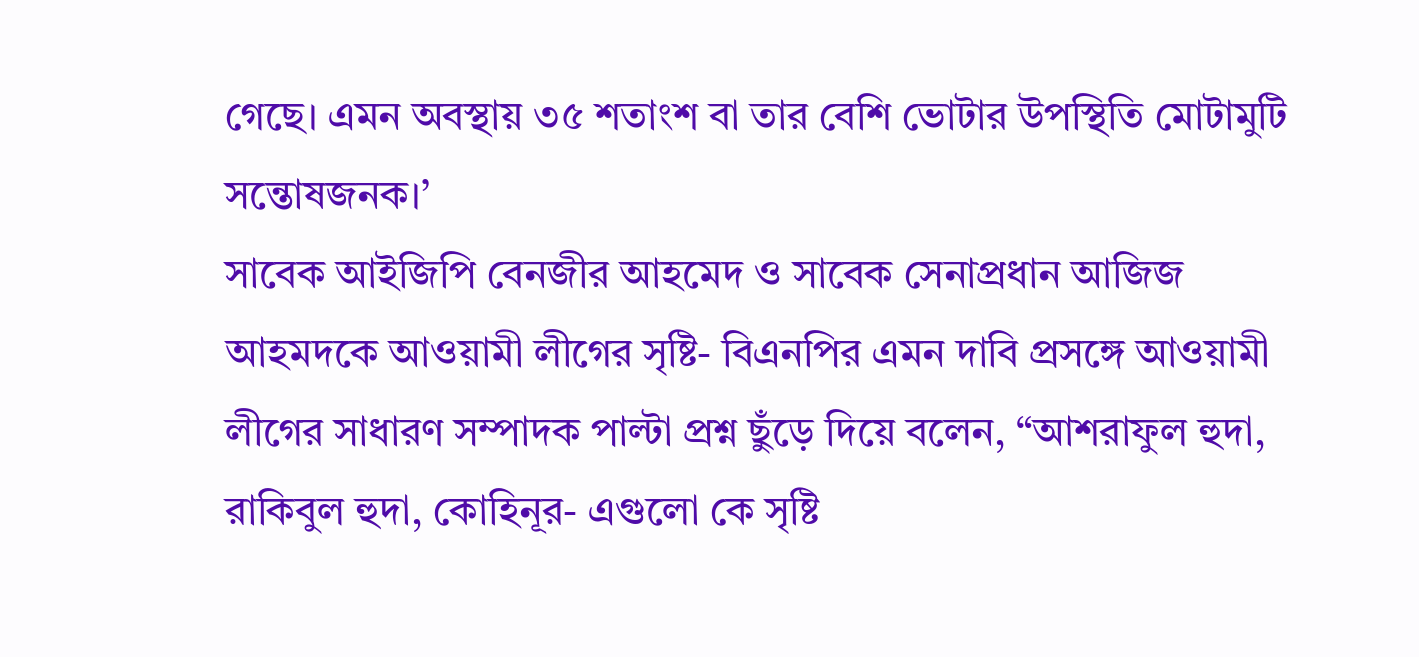গেছে। এমন অবস্থায় ৩৫ শতাংশ বা তার বেশি ভোটার উপস্থিতি মোটামুটি সন্তোষজনক।’
সাবেক আইজিপি বেনজীর আহমেদ ও সাবেক সেনাপ্রধান আজিজ আহমদকে আওয়ামী লীগের সৃষ্টি- বিএনপির এমন দাবি প্রসঙ্গে আওয়ামী লীগের সাধারণ সম্পাদক পাল্টা প্রশ্ন ছুঁড়ে দিয়ে বলেন, “আশরাফুল হুদা, রাকিবুল হুদা, কোহিনূর- এগুলো কে সৃষ্টি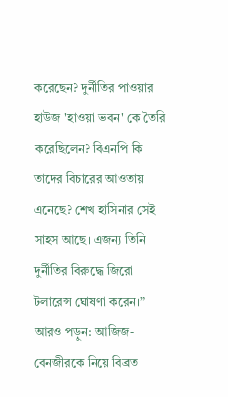করেছেন? দুর্নীতির পাওয়ার হাউজ 'হাওয়া ভবন' কে তৈরি করেছিলেন? বিএনপি কি তাদের বিচারের আওতায় এনেছে? শেখ হাসিনার সেই সাহস আছে। এজন্য তিনি দুর্নীতির বিরুদ্ধে জিরো টলারেন্স ঘোষণা করেন।”
আরও পড়ুন: আজিজ-বেনজীরকে নিয়ে বিব্রত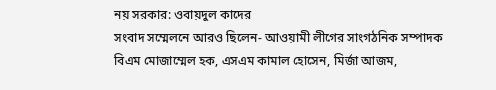নয় সরকার: ওবায়দুল কাদের
সংবাদ সম্মেলনে আরও ছিলেন- আওয়ামী লীগের সাংগঠনিক সম্পাদক বিএম মোজাম্মেল হক, এসএম কামাল হোসেন, মির্জা আজম,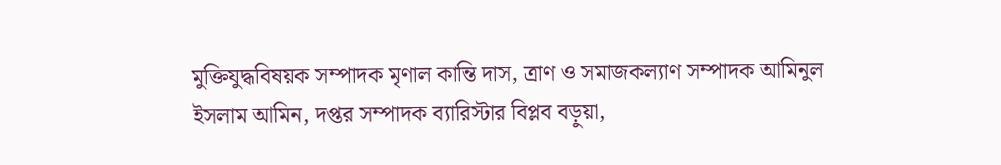মুক্তিযুদ্ধবিষয়ক সম্পাদক মৃণাল কান্তি দাস, ত্রাণ ও সমাজকল্যাণ সম্পাদক আমিনুল ইসলাম আমিন, দপ্তর সম্পাদক ব্যারিস্টার বিপ্লব বড়ুয়া,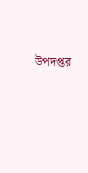উপদপ্তর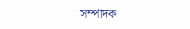সম্পাদক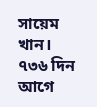সায়েম খান।
৭৩৬ দিন আগে